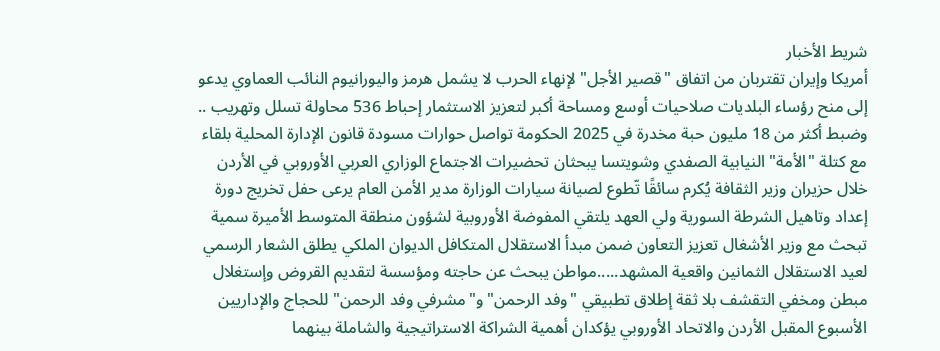شريط الأخبار
أمريكا وإيران تقتربان من اتفاق "قصير الأجل" لإنهاء الحرب لا يشمل هرمز واليورانيوم النائب العماوي يدعو إلى منح رؤساء البلديات صلاحيات أوسع ومساحة أكبر لتعزيز الاستثمار إحباط 536 محاولة تسلل وتهريب .. وضبط أكثر من 18 مليون حبة مخدرة في 2025 الحكومة تواصل حوارات مسودة قانون الإدارة المحلية بلقاء مع كتلة "الأمة" النيابية الصفدي وشويتسا يبحثان تحضيرات الاجتماع الوزاري العربي الأوروبي في الأردن خلال حزيران وزير الثقافة يُكرم سائقًا تّطوع لصيانة سيارات الوزارة مدير الأمن العام يرعى حفل تخريج دورة إعداد وتاهيل الشرطة السورية ولي العهد يلتقي المفوضة الأوروبية لشؤون منطقة المتوسط الأميرة سمية تبحث مع وزير الأشغال تعزيز التعاون ضمن مبدأ الاستقلال المتكافل الديوان الملكي يطلق الشعار الرسمي لعيد الاستقلال الثمانين واقعية المشهد.....مواطن يبحث عن حاجته ومؤسسة لتقديم القروض وإستغلال مبطن ومخفي التقشف بلا ثقة إطلاق تطبيقي "وفد الرحمن" و"مشرفي وفد الرحمن" للحجاج والإداريين الأسبوع المقبل الأردن والاتحاد الأوروبي يؤكدان أهمية الشراكة الاستراتيجية والشاملة بينهما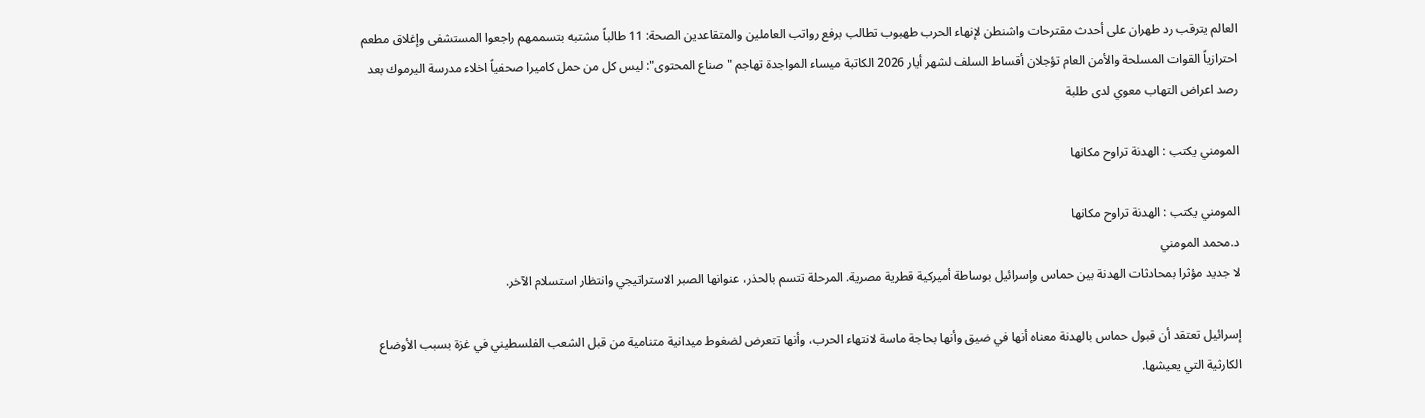العالم يترقب رد طهران على أحدث مقترحات واشنطن لإنهاء الحرب طهبوب تطالب برفع رواتب العاملين والمتقاعدين الصحة: 11 طالباً مشتبه بتسممهم راجعوا المستشفى وإغلاق مطعم احترازياً القوات المسلحة والأمن العام تؤجلان أقساط السلف لشهر أيار 2026 الكاتبة ميساء المواجدة تهاجم "صناع المحتوى": ليس كل من حمل كاميرا صحفياً اخلاء مدرسة اليرموك بعد رصد اعراض التهاب معوي لدى طلبة

المومني يكتب : الهدنة تراوح مكانها

المومني يكتب : الهدنة تراوح مكانها
د.محمد المومني
لا جديد مؤثرا بمحادثات الهدنة بين حماس وإسرائيل بوساطة أميركية قطرية مصرية. المرحلة تتسم بالحذر، عنوانها الصبر الاستراتيجي وانتظار استسلام الآخر.

إسرائيل تعتقد أن قبول حماس بالهدنة معناه أنها في ضيق وأنها بحاجة ماسة لانتهاء الحرب، وأنها تتعرض لضغوط ميدانية متنامية من قبل الشعب الفلسطيني في غزة بسبب الأوضاع الكارثية التي يعيشها.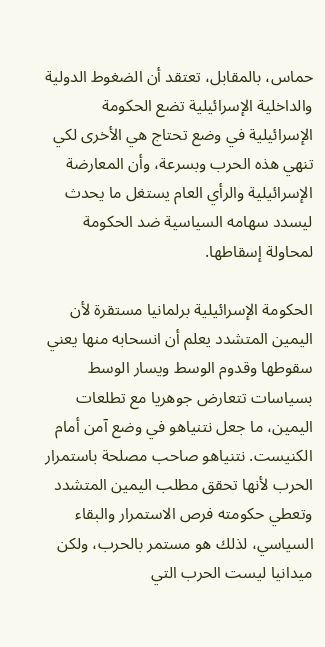حماس، بالمقابل، تعتقد أن الضغوط الدولية والداخلية الإسرائيلية تضع الحكومة الإسرائيلية في وضع تحتاج هي الأخرى لكي تنهي هذه الحرب وبسرعة، وأن المعارضة الإسرائيلية والرأي العام يستغل ما يحدث ليسدد سهامه السياسية ضد الحكومة لمحاولة إسقاطها.

الحكومة الإسرائيلية برلمانيا مستقرة لأن اليمين المتشدد يعلم أن انسحابه منها يعني سقوطها وقدوم الوسط ويسار الوسط بسياسات تتعارض جوهريا مع تطلعات اليمين، ما جعل نتنياهو في وضع آمن أمام الكنيست. نتنياهو صاحب مصلحة باستمرار الحرب لأنها تحقق مطلب اليمين المتشدد وتعطي حكومته فرص الاستمرار والبقاء السياسي، لذلك هو مستمر بالحرب، ولكن ميدانيا ليست الحرب التي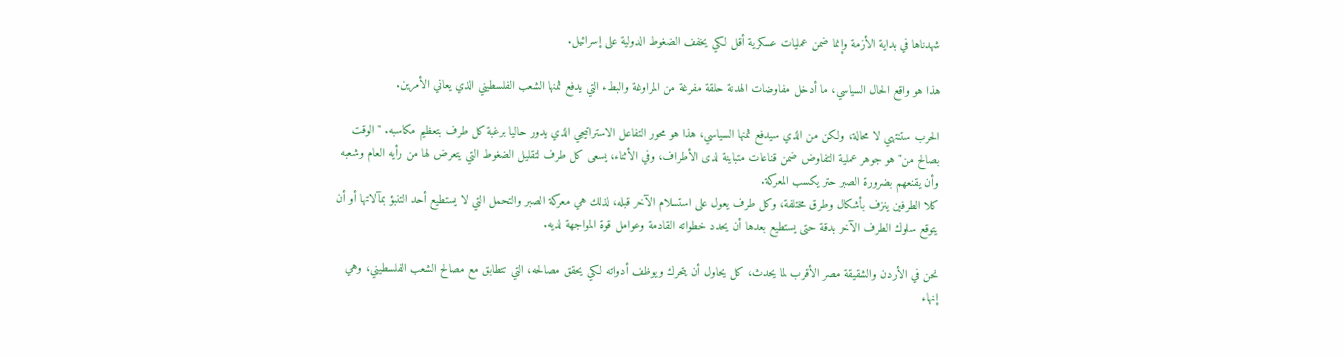شهدناها في بداية الأزمة وإنما ضمن عمليات عسكرية أقل لكي يخفف الضغوط الدولية على إسرائيل.

هذا هو واقع الحال السياسي، ما أدخل مفاوضات الهدنة حلقة مفرغة من المراوغة والبطء التي يدفع ثمنها الشعب الفلسطيني الذي يعاني الأمرين.

الحرب ستنتهي لا محالة، ولكن من الذي سيدفع ثمنها السياسي، هذا هو محور التفاعل الاستراتيجي الذي يدور حاليا برغبة كل طرف بتعظيم مكاسبه. "الوقت بصالح من" هو جوهر عملية التفاوض ضمن قناعات متباينة لدى الأطراف، وفي الأثناء، يسعى كل طرف لتقليل الضغوط التي يتعرض لها من رأيه العام وشعبه وأن يقنعهم بضرورة الصبر حتر يكسب المعركة.
كلا الطرفين ينزف بأشكال وطرق مختلفة، وكل طرف يعول على استسلام الآخر قبله، لذلك هي معركة الصبر والتحمل التي لا يستطيع أحد التنبؤ بمآلاتها أو أن يتوقع سلوك الطرف الآخر بدقة حتى يستطيع بعدها أن يحدد خطواته القادمة وعوامل قوة المواجهة لديه.

نحن في الأردن والشقيقة مصر الأقرب لما يحدث، كل يحاول أن يتحرك ويوظف أدواته لكي يحقق مصالحه، التي تتطابق مع مصالح الشعب الفلسطيني، وهي إنهاء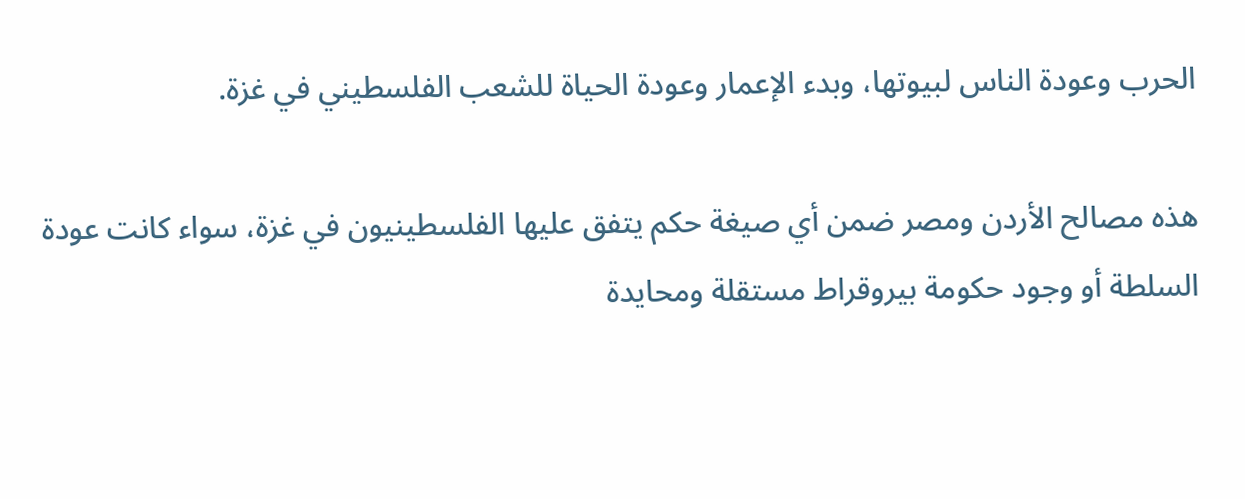الحرب وعودة الناس لبيوتها، وبدء الإعمار وعودة الحياة للشعب الفلسطيني في غزة.

هذه مصالح الأردن ومصر ضمن أي صيغة حكم يتفق عليها الفلسطينيون في غزة، سواء كانت عودة السلطة أو وجود حكومة بيروقراط مستقلة ومحايدة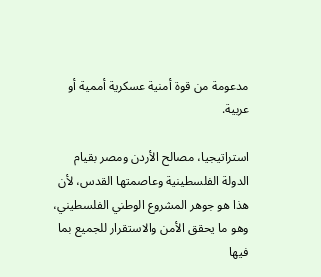مدعومة من قوة أمنية عسكرية أممية أو عربية.

استراتيجيا، مصالح الأردن ومصر بقيام الدولة الفلسطينية وعاصمتها القدس، لأن هذا هو جوهر المشروع الوطني الفلسطيني، وهو ما يحقق الأمن والاستقرار للجميع بما فيها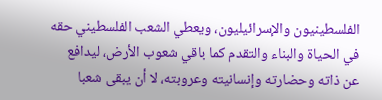الفلسطينيون والإسرائيليون، ويعطي الشعب الفلسطيني حقه في الحياة والبناء والتقدم كما باقي شعوب الأرض، ليدافع عن ذاته وحضارته وإنسانيته وعروبته، لا أن يبقى شعبا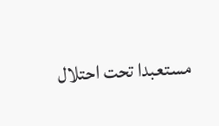مستعبدا تحت احتلال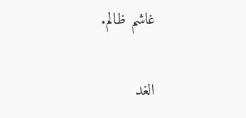غاشم ظالم.

الغد